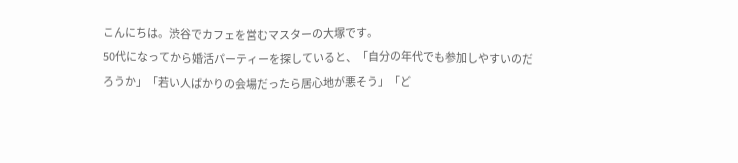こんにちは。渋谷でカフェを営むマスターの大塚です。
50代になってから婚活パーティーを探していると、「自分の年代でも参加しやすいのだろうか」「若い人ばかりの会場だったら居心地が悪そう」「ど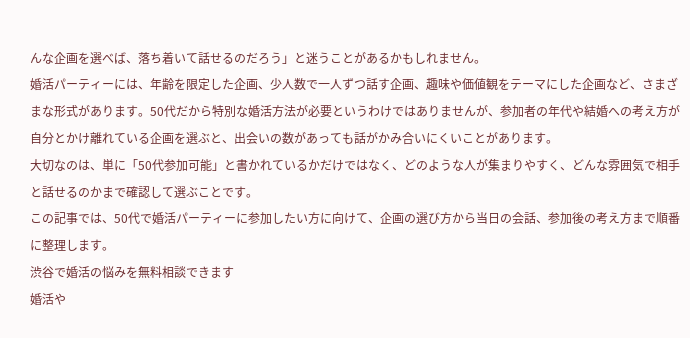んな企画を選べば、落ち着いて話せるのだろう」と迷うことがあるかもしれません。
婚活パーティーには、年齢を限定した企画、少人数で一人ずつ話す企画、趣味や価値観をテーマにした企画など、さまざまな形式があります。50代だから特別な婚活方法が必要というわけではありませんが、参加者の年代や結婚への考え方が自分とかけ離れている企画を選ぶと、出会いの数があっても話がかみ合いにくいことがあります。
大切なのは、単に「50代参加可能」と書かれているかだけではなく、どのような人が集まりやすく、どんな雰囲気で相手と話せるのかまで確認して選ぶことです。
この記事では、50代で婚活パーティーに参加したい方に向けて、企画の選び方から当日の会話、参加後の考え方まで順番に整理します。
渋谷で婚活の悩みを無料相談できます
婚活や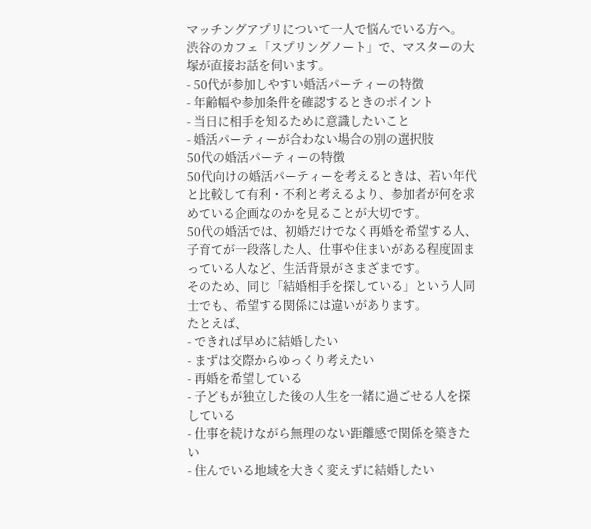マッチングアプリについて一人で悩んでいる方へ。
渋谷のカフェ「スプリングノート」で、マスターの大塚が直接お話を伺います。
- 50代が参加しやすい婚活パーティーの特徴
- 年齢幅や参加条件を確認するときのポイント
- 当日に相手を知るために意識したいこと
- 婚活パーティーが合わない場合の別の選択肢
50代の婚活パーティーの特徴
50代向けの婚活パーティーを考えるときは、若い年代と比較して有利・不利と考えるより、参加者が何を求めている企画なのかを見ることが大切です。
50代の婚活では、初婚だけでなく再婚を希望する人、子育てが一段落した人、仕事や住まいがある程度固まっている人など、生活背景がさまざまです。
そのため、同じ「結婚相手を探している」という人同士でも、希望する関係には違いがあります。
たとえば、
- できれば早めに結婚したい
- まずは交際からゆっくり考えたい
- 再婚を希望している
- 子どもが独立した後の人生を一緒に過ごせる人を探している
- 仕事を続けながら無理のない距離感で関係を築きたい
- 住んでいる地域を大きく変えずに結婚したい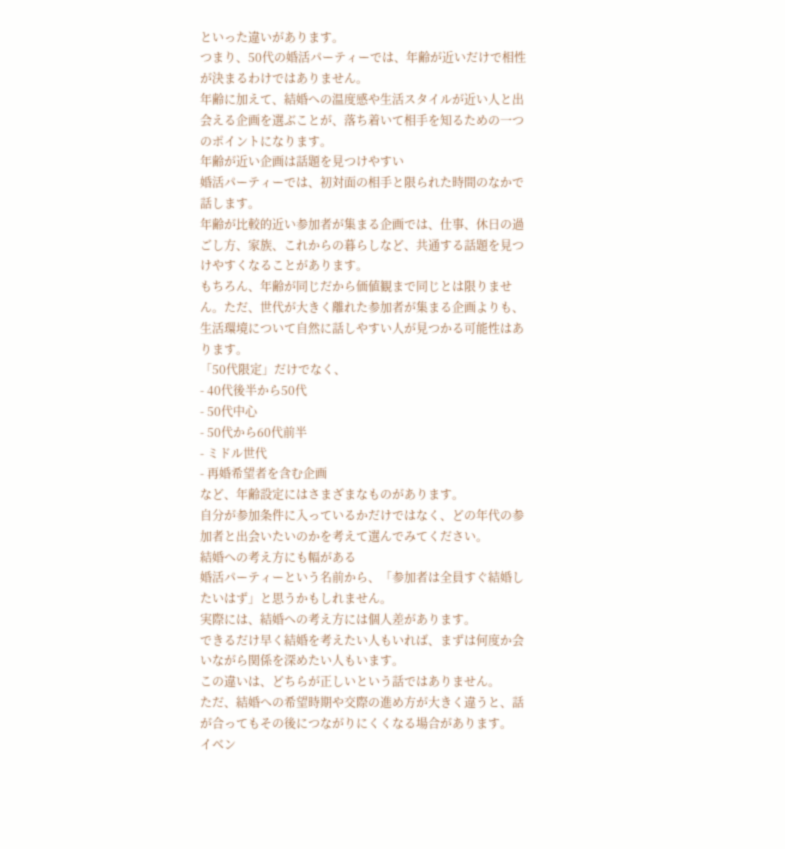といった違いがあります。
つまり、50代の婚活パーティーでは、年齢が近いだけで相性が決まるわけではありません。
年齢に加えて、結婚への温度感や生活スタイルが近い人と出会える企画を選ぶことが、落ち着いて相手を知るための一つのポイントになります。
年齢が近い企画は話題を見つけやすい
婚活パーティーでは、初対面の相手と限られた時間のなかで話します。
年齢が比較的近い参加者が集まる企画では、仕事、休日の過ごし方、家族、これからの暮らしなど、共通する話題を見つけやすくなることがあります。
もちろん、年齢が同じだから価値観まで同じとは限りません。ただ、世代が大きく離れた参加者が集まる企画よりも、生活環境について自然に話しやすい人が見つかる可能性はあります。
「50代限定」だけでなく、
- 40代後半から50代
- 50代中心
- 50代から60代前半
- ミドル世代
- 再婚希望者を含む企画
など、年齢設定にはさまざまなものがあります。
自分が参加条件に入っているかだけではなく、どの年代の参加者と出会いたいのかを考えて選んでみてください。
結婚への考え方にも幅がある
婚活パーティーという名前から、「参加者は全員すぐ結婚したいはず」と思うかもしれません。
実際には、結婚への考え方には個人差があります。
できるだけ早く結婚を考えたい人もいれば、まずは何度か会いながら関係を深めたい人もいます。
この違いは、どちらが正しいという話ではありません。
ただ、結婚への希望時期や交際の進め方が大きく違うと、話が合ってもその後につながりにくくなる場合があります。
イベン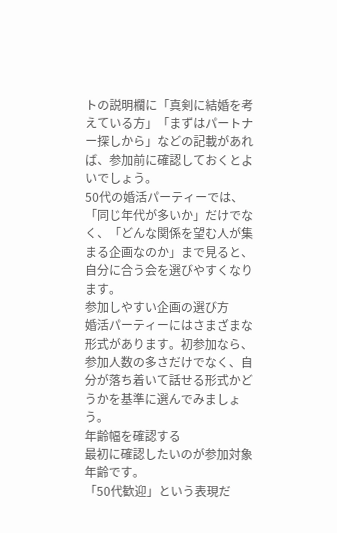トの説明欄に「真剣に結婚を考えている方」「まずはパートナー探しから」などの記載があれば、参加前に確認しておくとよいでしょう。
50代の婚活パーティーでは、「同じ年代が多いか」だけでなく、「どんな関係を望む人が集まる企画なのか」まで見ると、自分に合う会を選びやすくなります。
参加しやすい企画の選び方
婚活パーティーにはさまざまな形式があります。初参加なら、参加人数の多さだけでなく、自分が落ち着いて話せる形式かどうかを基準に選んでみましょう。
年齢幅を確認する
最初に確認したいのが参加対象年齢です。
「50代歓迎」という表現だ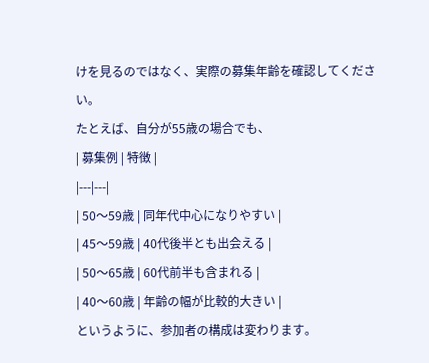けを見るのではなく、実際の募集年齢を確認してください。
たとえば、自分が55歳の場合でも、
| 募集例 | 特徴 |
|---|---|
| 50〜59歳 | 同年代中心になりやすい |
| 45〜59歳 | 40代後半とも出会える |
| 50〜65歳 | 60代前半も含まれる |
| 40〜60歳 | 年齢の幅が比較的大きい |
というように、参加者の構成は変わります。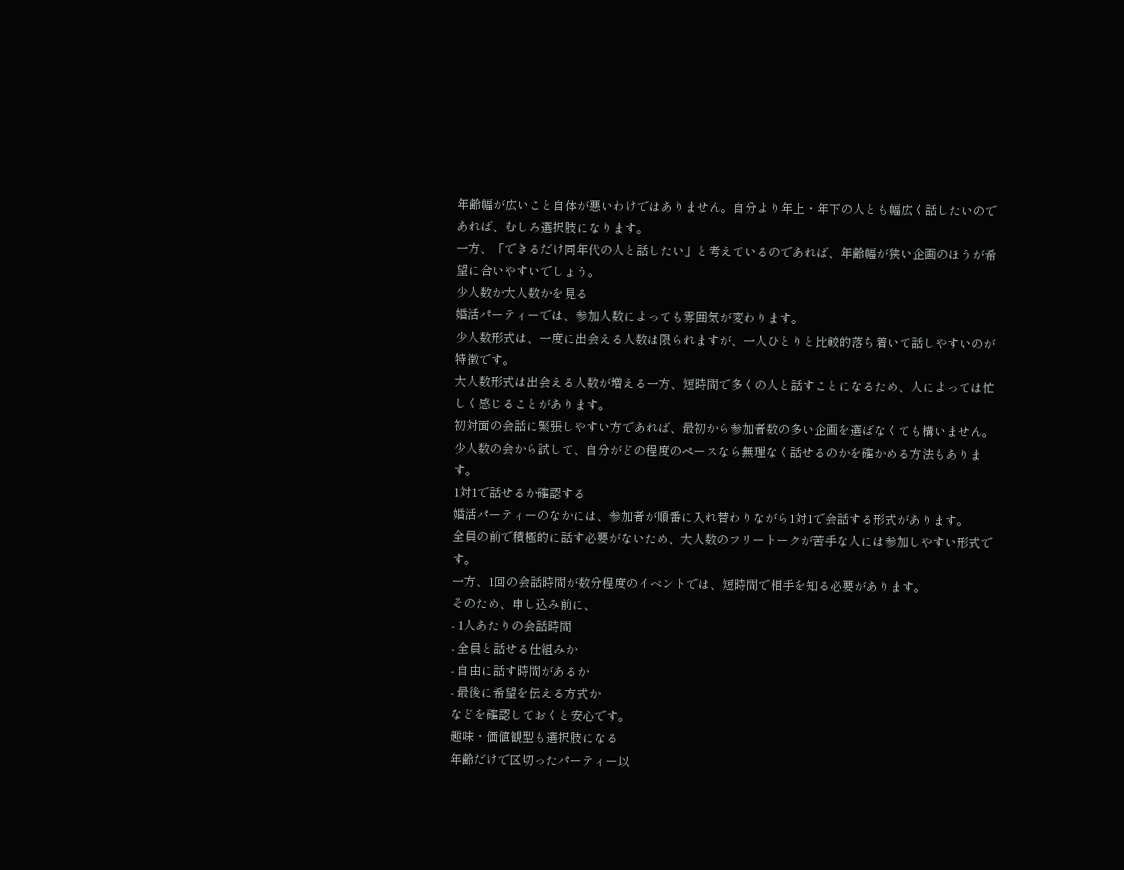年齢幅が広いこと自体が悪いわけではありません。自分より年上・年下の人とも幅広く話したいのであれば、むしろ選択肢になります。
一方、「できるだけ同年代の人と話したい」と考えているのであれば、年齢幅が狭い企画のほうが希望に合いやすいでしょう。
少人数か大人数かを見る
婚活パーティーでは、参加人数によっても雰囲気が変わります。
少人数形式は、一度に出会える人数は限られますが、一人ひとりと比較的落ち着いて話しやすいのが特徴です。
大人数形式は出会える人数が増える一方、短時間で多くの人と話すことになるため、人によっては忙しく感じることがあります。
初対面の会話に緊張しやすい方であれば、最初から参加者数の多い企画を選ばなくても構いません。
少人数の会から試して、自分がどの程度のペースなら無理なく話せるのかを確かめる方法もあります。
1対1で話せるか確認する
婚活パーティーのなかには、参加者が順番に入れ替わりながら1対1で会話する形式があります。
全員の前で積極的に話す必要がないため、大人数のフリートークが苦手な人には参加しやすい形式です。
一方、1回の会話時間が数分程度のイベントでは、短時間で相手を知る必要があります。
そのため、申し込み前に、
- 1人あたりの会話時間
- 全員と話せる仕組みか
- 自由に話す時間があるか
- 最後に希望を伝える方式か
などを確認しておくと安心です。
趣味・価値観型も選択肢になる
年齢だけで区切ったパーティー以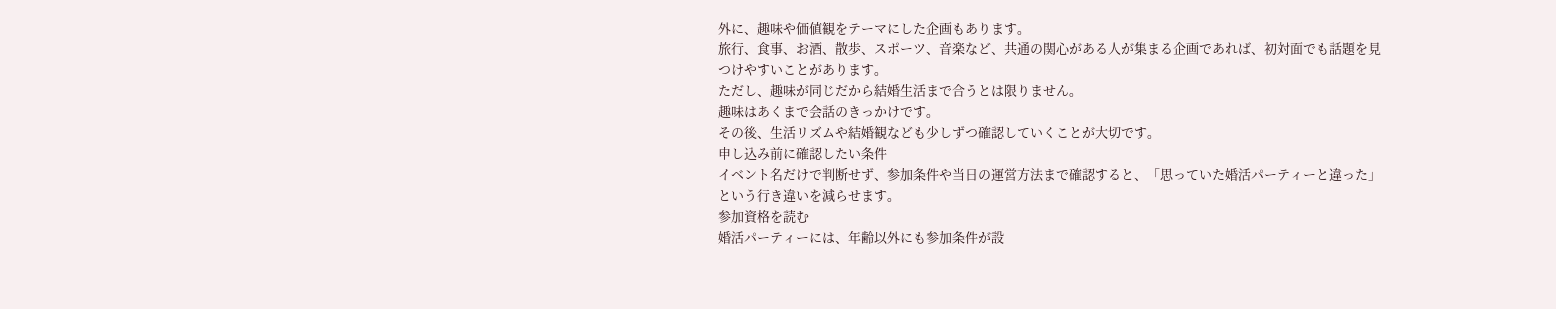外に、趣味や価値観をテーマにした企画もあります。
旅行、食事、お酒、散歩、スポーツ、音楽など、共通の関心がある人が集まる企画であれば、初対面でも話題を見つけやすいことがあります。
ただし、趣味が同じだから結婚生活まで合うとは限りません。
趣味はあくまで会話のきっかけです。
その後、生活リズムや結婚観なども少しずつ確認していくことが大切です。
申し込み前に確認したい条件
イベント名だけで判断せず、参加条件や当日の運営方法まで確認すると、「思っていた婚活パーティーと違った」という行き違いを減らせます。
参加資格を読む
婚活パーティーには、年齢以外にも参加条件が設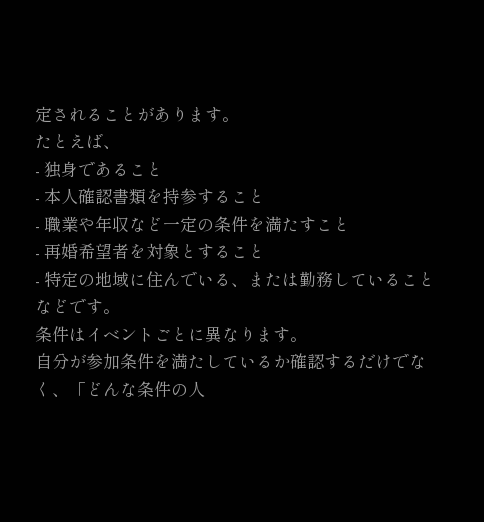定されることがあります。
たとえば、
- 独身であること
- 本人確認書類を持参すること
- 職業や年収など一定の条件を満たすこと
- 再婚希望者を対象とすること
- 特定の地域に住んでいる、または勤務していること
などです。
条件はイベントごとに異なります。
自分が参加条件を満たしているか確認するだけでなく、「どんな条件の人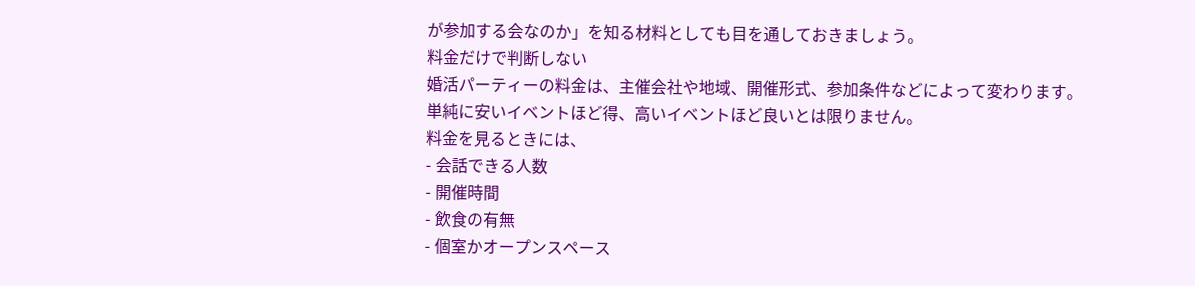が参加する会なのか」を知る材料としても目を通しておきましょう。
料金だけで判断しない
婚活パーティーの料金は、主催会社や地域、開催形式、参加条件などによって変わります。
単純に安いイベントほど得、高いイベントほど良いとは限りません。
料金を見るときには、
- 会話できる人数
- 開催時間
- 飲食の有無
- 個室かオープンスペース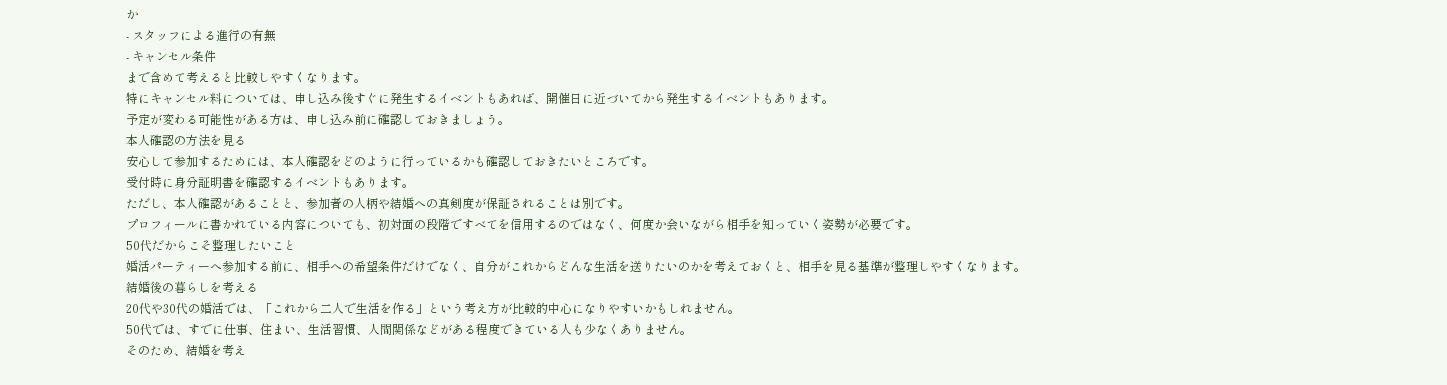か
- スタッフによる進行の有無
- キャンセル条件
まで含めて考えると比較しやすくなります。
特にキャンセル料については、申し込み後すぐに発生するイベントもあれば、開催日に近づいてから発生するイベントもあります。
予定が変わる可能性がある方は、申し込み前に確認しておきましょう。
本人確認の方法を見る
安心して参加するためには、本人確認をどのように行っているかも確認しておきたいところです。
受付時に身分証明書を確認するイベントもあります。
ただし、本人確認があることと、参加者の人柄や結婚への真剣度が保証されることは別です。
プロフィールに書かれている内容についても、初対面の段階ですべてを信用するのではなく、何度か会いながら相手を知っていく姿勢が必要です。
50代だからこそ整理したいこと
婚活パーティーへ参加する前に、相手への希望条件だけでなく、自分がこれからどんな生活を送りたいのかを考えておくと、相手を見る基準が整理しやすくなります。
結婚後の暮らしを考える
20代や30代の婚活では、「これから二人で生活を作る」という考え方が比較的中心になりやすいかもしれません。
50代では、すでに仕事、住まい、生活習慣、人間関係などがある程度できている人も少なくありません。
そのため、結婚を考え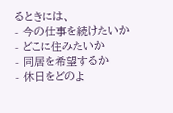るときには、
- 今の仕事を続けたいか
- どこに住みたいか
- 同居を希望するか
- 休日をどのよ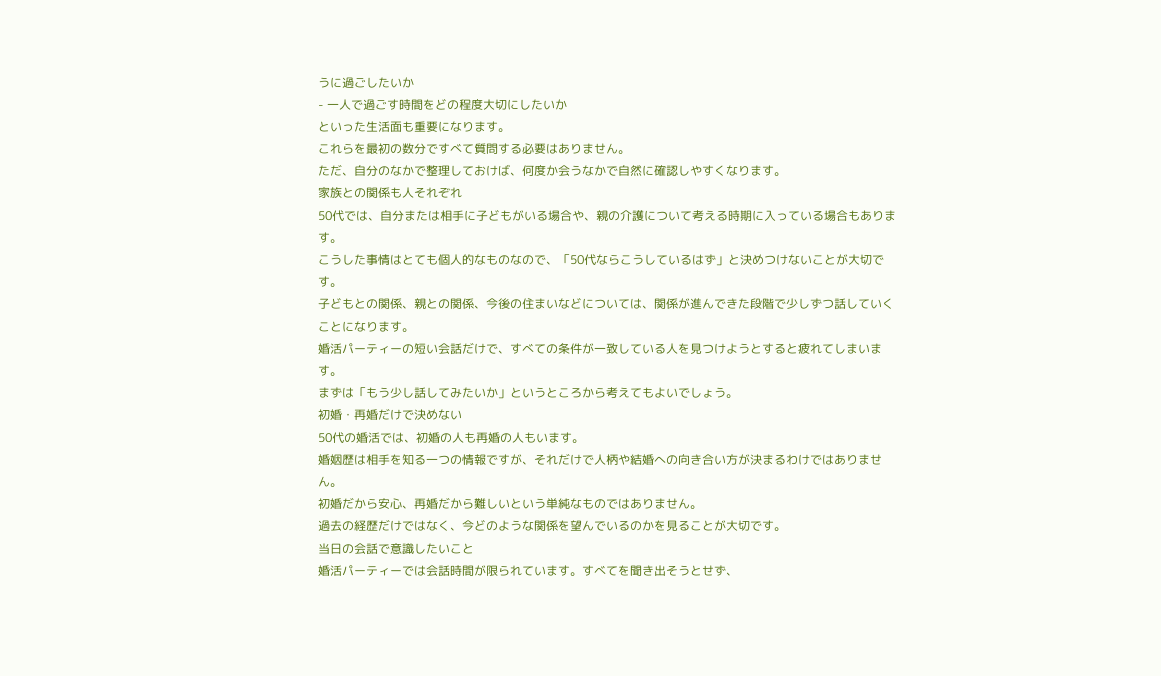うに過ごしたいか
- 一人で過ごす時間をどの程度大切にしたいか
といった生活面も重要になります。
これらを最初の数分ですべて質問する必要はありません。
ただ、自分のなかで整理しておけば、何度か会うなかで自然に確認しやすくなります。
家族との関係も人それぞれ
50代では、自分または相手に子どもがいる場合や、親の介護について考える時期に入っている場合もあります。
こうした事情はとても個人的なものなので、「50代ならこうしているはず」と決めつけないことが大切です。
子どもとの関係、親との関係、今後の住まいなどについては、関係が進んできた段階で少しずつ話していくことになります。
婚活パーティーの短い会話だけで、すべての条件が一致している人を見つけようとすると疲れてしまいます。
まずは「もう少し話してみたいか」というところから考えてもよいでしょう。
初婚・再婚だけで決めない
50代の婚活では、初婚の人も再婚の人もいます。
婚姻歴は相手を知る一つの情報ですが、それだけで人柄や結婚への向き合い方が決まるわけではありません。
初婚だから安心、再婚だから難しいという単純なものではありません。
過去の経歴だけではなく、今どのような関係を望んでいるのかを見ることが大切です。
当日の会話で意識したいこと
婚活パーティーでは会話時間が限られています。すべてを聞き出そうとせず、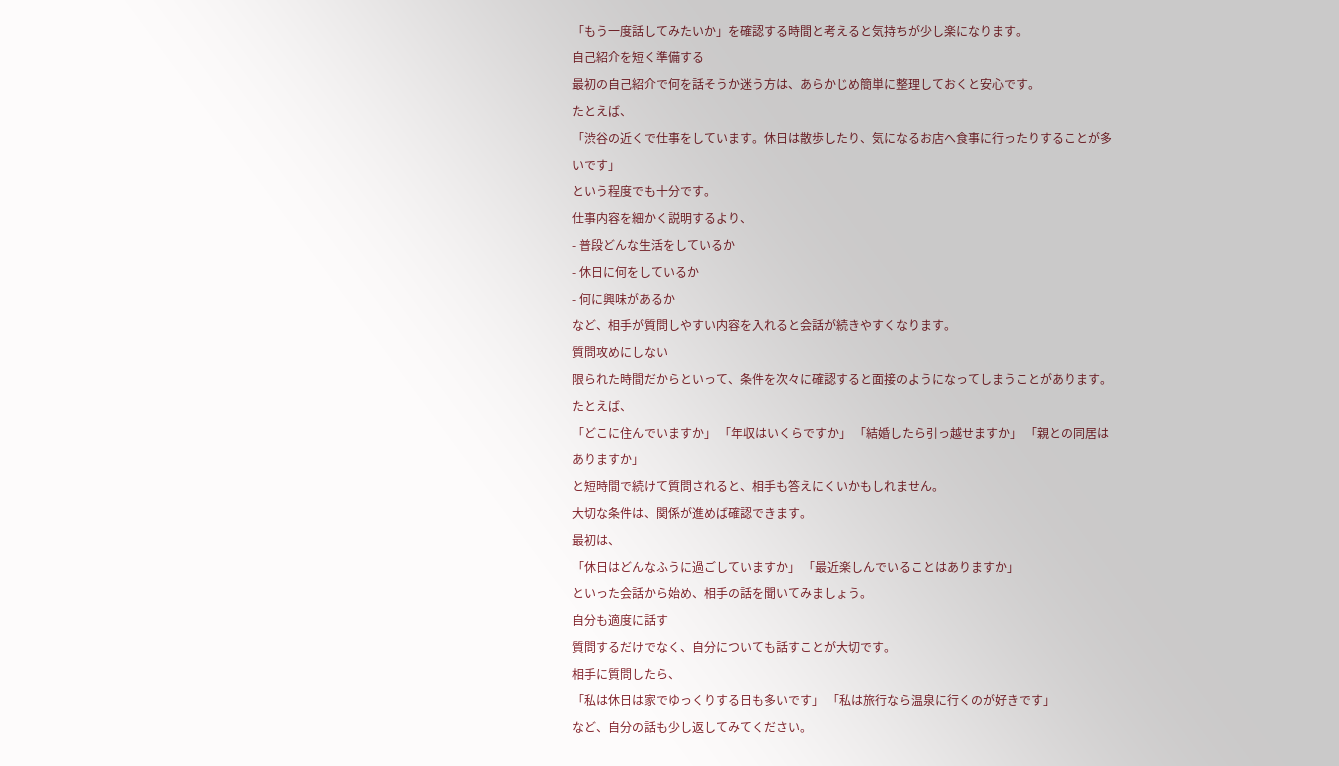「もう一度話してみたいか」を確認する時間と考えると気持ちが少し楽になります。
自己紹介を短く準備する
最初の自己紹介で何を話そうか迷う方は、あらかじめ簡単に整理しておくと安心です。
たとえば、
「渋谷の近くで仕事をしています。休日は散歩したり、気になるお店へ食事に行ったりすることが多いです」
という程度でも十分です。
仕事内容を細かく説明するより、
- 普段どんな生活をしているか
- 休日に何をしているか
- 何に興味があるか
など、相手が質問しやすい内容を入れると会話が続きやすくなります。
質問攻めにしない
限られた時間だからといって、条件を次々に確認すると面接のようになってしまうことがあります。
たとえば、
「どこに住んでいますか」 「年収はいくらですか」 「結婚したら引っ越せますか」 「親との同居はありますか」
と短時間で続けて質問されると、相手も答えにくいかもしれません。
大切な条件は、関係が進めば確認できます。
最初は、
「休日はどんなふうに過ごしていますか」 「最近楽しんでいることはありますか」
といった会話から始め、相手の話を聞いてみましょう。
自分も適度に話す
質問するだけでなく、自分についても話すことが大切です。
相手に質問したら、
「私は休日は家でゆっくりする日も多いです」 「私は旅行なら温泉に行くのが好きです」
など、自分の話も少し返してみてください。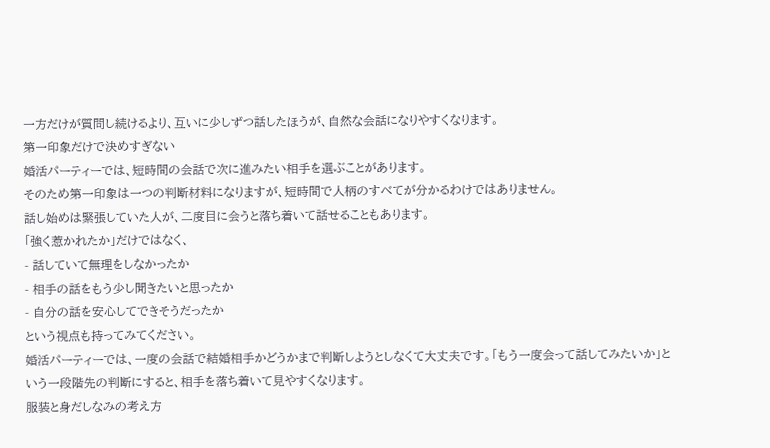一方だけが質問し続けるより、互いに少しずつ話したほうが、自然な会話になりやすくなります。
第一印象だけで決めすぎない
婚活パーティーでは、短時間の会話で次に進みたい相手を選ぶことがあります。
そのため第一印象は一つの判断材料になりますが、短時間で人柄のすべてが分かるわけではありません。
話し始めは緊張していた人が、二度目に会うと落ち着いて話せることもあります。
「強く惹かれたか」だけではなく、
- 話していて無理をしなかったか
- 相手の話をもう少し聞きたいと思ったか
- 自分の話を安心してできそうだったか
という視点も持ってみてください。
婚活パーティーでは、一度の会話で結婚相手かどうかまで判断しようとしなくて大丈夫です。「もう一度会って話してみたいか」という一段階先の判断にすると、相手を落ち着いて見やすくなります。
服装と身だしなみの考え方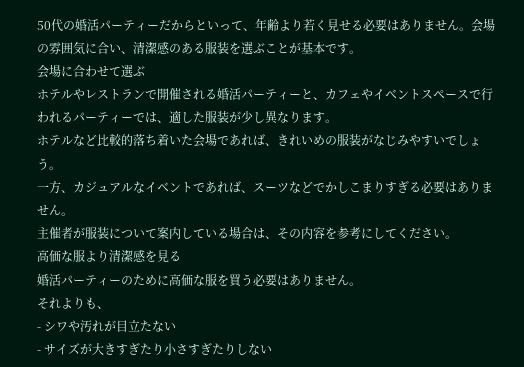50代の婚活パーティーだからといって、年齢より若く見せる必要はありません。会場の雰囲気に合い、清潔感のある服装を選ぶことが基本です。
会場に合わせて選ぶ
ホテルやレストランで開催される婚活パーティーと、カフェやイベントスペースで行われるパーティーでは、適した服装が少し異なります。
ホテルなど比較的落ち着いた会場であれば、きれいめの服装がなじみやすいでしょう。
一方、カジュアルなイベントであれば、スーツなどでかしこまりすぎる必要はありません。
主催者が服装について案内している場合は、その内容を参考にしてください。
高価な服より清潔感を見る
婚活パーティーのために高価な服を買う必要はありません。
それよりも、
- シワや汚れが目立たない
- サイズが大きすぎたり小さすぎたりしない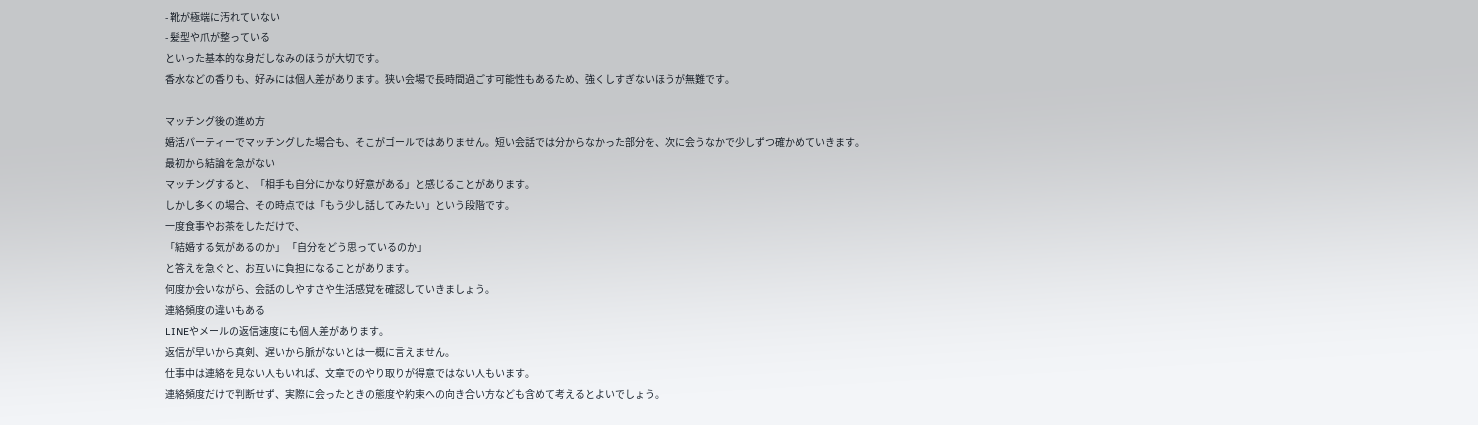- 靴が極端に汚れていない
- 髪型や爪が整っている
といった基本的な身だしなみのほうが大切です。
香水などの香りも、好みには個人差があります。狭い会場で長時間過ごす可能性もあるため、強くしすぎないほうが無難です。

マッチング後の進め方
婚活パーティーでマッチングした場合も、そこがゴールではありません。短い会話では分からなかった部分を、次に会うなかで少しずつ確かめていきます。
最初から結論を急がない
マッチングすると、「相手も自分にかなり好意がある」と感じることがあります。
しかし多くの場合、その時点では「もう少し話してみたい」という段階です。
一度食事やお茶をしただけで、
「結婚する気があるのか」 「自分をどう思っているのか」
と答えを急ぐと、お互いに負担になることがあります。
何度か会いながら、会話のしやすさや生活感覚を確認していきましょう。
連絡頻度の違いもある
LINEやメールの返信速度にも個人差があります。
返信が早いから真剣、遅いから脈がないとは一概に言えません。
仕事中は連絡を見ない人もいれば、文章でのやり取りが得意ではない人もいます。
連絡頻度だけで判断せず、実際に会ったときの態度や約束への向き合い方なども含めて考えるとよいでしょう。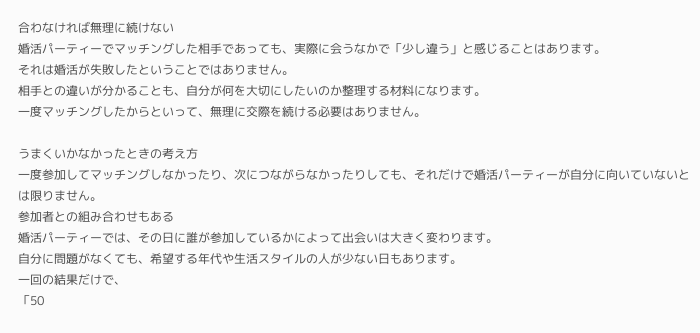合わなければ無理に続けない
婚活パーティーでマッチングした相手であっても、実際に会うなかで「少し違う」と感じることはあります。
それは婚活が失敗したということではありません。
相手との違いが分かることも、自分が何を大切にしたいのか整理する材料になります。
一度マッチングしたからといって、無理に交際を続ける必要はありません。

うまくいかなかったときの考え方
一度参加してマッチングしなかったり、次につながらなかったりしても、それだけで婚活パーティーが自分に向いていないとは限りません。
参加者との組み合わせもある
婚活パーティーでは、その日に誰が参加しているかによって出会いは大きく変わります。
自分に問題がなくても、希望する年代や生活スタイルの人が少ない日もあります。
一回の結果だけで、
「50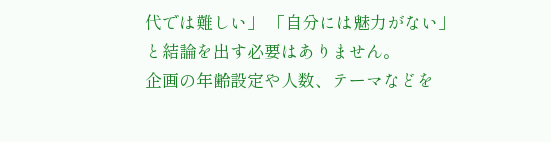代では難しい」 「自分には魅力がない」
と結論を出す必要はありません。
企画の年齢設定や人数、テーマなどを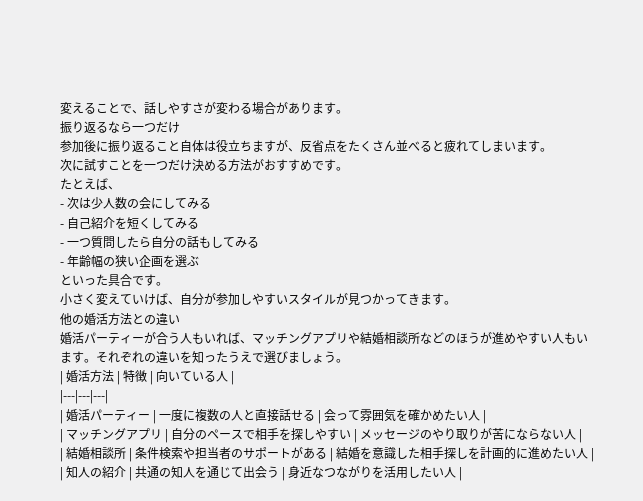変えることで、話しやすさが変わる場合があります。
振り返るなら一つだけ
参加後に振り返ること自体は役立ちますが、反省点をたくさん並べると疲れてしまいます。
次に試すことを一つだけ決める方法がおすすめです。
たとえば、
- 次は少人数の会にしてみる
- 自己紹介を短くしてみる
- 一つ質問したら自分の話もしてみる
- 年齢幅の狭い企画を選ぶ
といった具合です。
小さく変えていけば、自分が参加しやすいスタイルが見つかってきます。
他の婚活方法との違い
婚活パーティーが合う人もいれば、マッチングアプリや結婚相談所などのほうが進めやすい人もいます。それぞれの違いを知ったうえで選びましょう。
| 婚活方法 | 特徴 | 向いている人 |
|---|---|---|
| 婚活パーティー | 一度に複数の人と直接話せる | 会って雰囲気を確かめたい人 |
| マッチングアプリ | 自分のペースで相手を探しやすい | メッセージのやり取りが苦にならない人 |
| 結婚相談所 | 条件検索や担当者のサポートがある | 結婚を意識した相手探しを計画的に進めたい人 |
| 知人の紹介 | 共通の知人を通じて出会う | 身近なつながりを活用したい人 |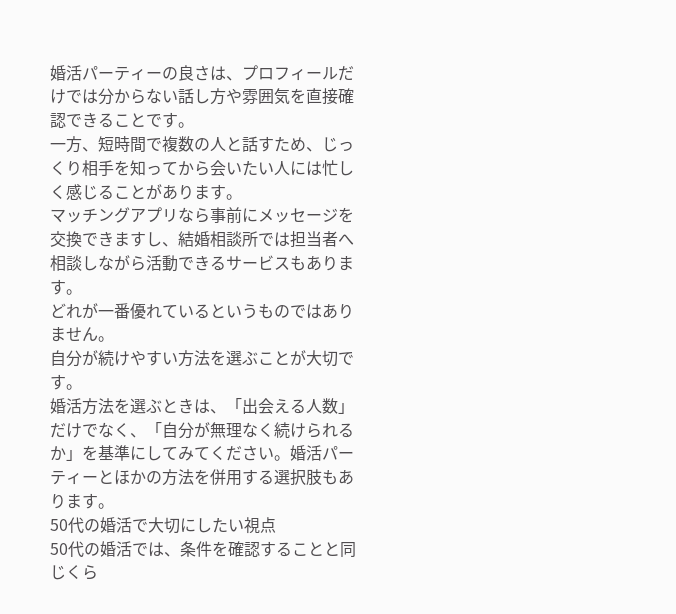婚活パーティーの良さは、プロフィールだけでは分からない話し方や雰囲気を直接確認できることです。
一方、短時間で複数の人と話すため、じっくり相手を知ってから会いたい人には忙しく感じることがあります。
マッチングアプリなら事前にメッセージを交換できますし、結婚相談所では担当者へ相談しながら活動できるサービスもあります。
どれが一番優れているというものではありません。
自分が続けやすい方法を選ぶことが大切です。
婚活方法を選ぶときは、「出会える人数」だけでなく、「自分が無理なく続けられるか」を基準にしてみてください。婚活パーティーとほかの方法を併用する選択肢もあります。
50代の婚活で大切にしたい視点
50代の婚活では、条件を確認することと同じくら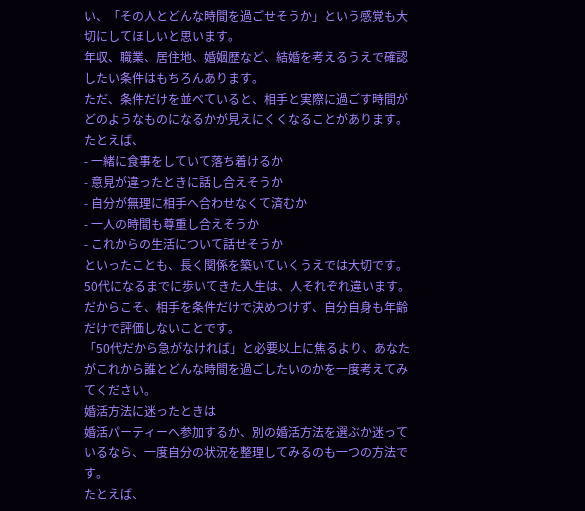い、「その人とどんな時間を過ごせそうか」という感覚も大切にしてほしいと思います。
年収、職業、居住地、婚姻歴など、結婚を考えるうえで確認したい条件はもちろんあります。
ただ、条件だけを並べていると、相手と実際に過ごす時間がどのようなものになるかが見えにくくなることがあります。
たとえば、
- 一緒に食事をしていて落ち着けるか
- 意見が違ったときに話し合えそうか
- 自分が無理に相手へ合わせなくて済むか
- 一人の時間も尊重し合えそうか
- これからの生活について話せそうか
といったことも、長く関係を築いていくうえでは大切です。
50代になるまでに歩いてきた人生は、人それぞれ違います。
だからこそ、相手を条件だけで決めつけず、自分自身も年齢だけで評価しないことです。
「50代だから急がなければ」と必要以上に焦るより、あなたがこれから誰とどんな時間を過ごしたいのかを一度考えてみてください。
婚活方法に迷ったときは
婚活パーティーへ参加するか、別の婚活方法を選ぶか迷っているなら、一度自分の状況を整理してみるのも一つの方法です。
たとえば、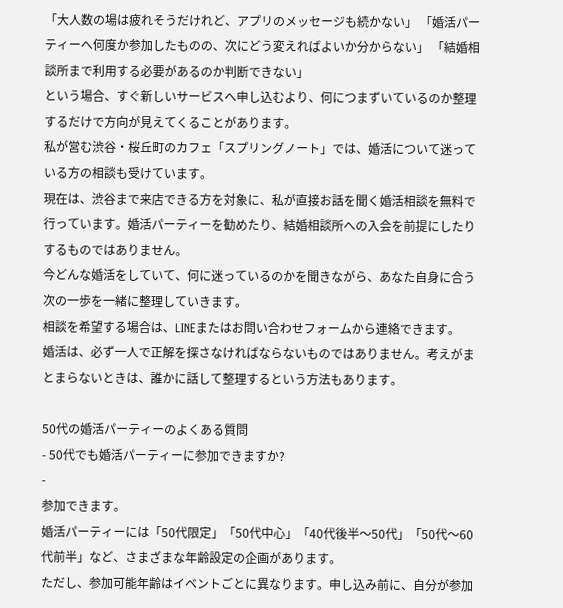「大人数の場は疲れそうだけれど、アプリのメッセージも続かない」 「婚活パーティーへ何度か参加したものの、次にどう変えればよいか分からない」 「結婚相談所まで利用する必要があるのか判断できない」
という場合、すぐ新しいサービスへ申し込むより、何につまずいているのか整理するだけで方向が見えてくることがあります。
私が営む渋谷・桜丘町のカフェ「スプリングノート」では、婚活について迷っている方の相談も受けています。
現在は、渋谷まで来店できる方を対象に、私が直接お話を聞く婚活相談を無料で行っています。婚活パーティーを勧めたり、結婚相談所への入会を前提にしたりするものではありません。
今どんな婚活をしていて、何に迷っているのかを聞きながら、あなた自身に合う次の一歩を一緒に整理していきます。
相談を希望する場合は、LINEまたはお問い合わせフォームから連絡できます。
婚活は、必ず一人で正解を探さなければならないものではありません。考えがまとまらないときは、誰かに話して整理するという方法もあります。

50代の婚活パーティーのよくある質問
- 50代でも婚活パーティーに参加できますか?
-
参加できます。
婚活パーティーには「50代限定」「50代中心」「40代後半〜50代」「50代〜60代前半」など、さまざまな年齢設定の企画があります。
ただし、参加可能年齢はイベントごとに異なります。申し込み前に、自分が参加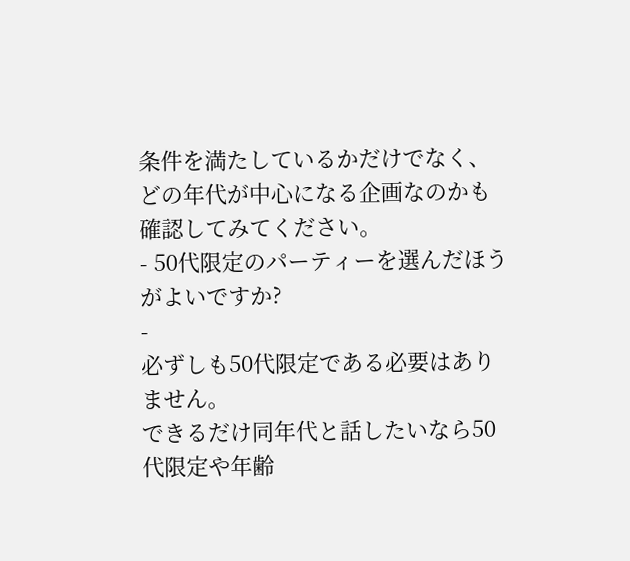条件を満たしているかだけでなく、どの年代が中心になる企画なのかも確認してみてください。
- 50代限定のパーティーを選んだほうがよいですか?
-
必ずしも50代限定である必要はありません。
できるだけ同年代と話したいなら50代限定や年齢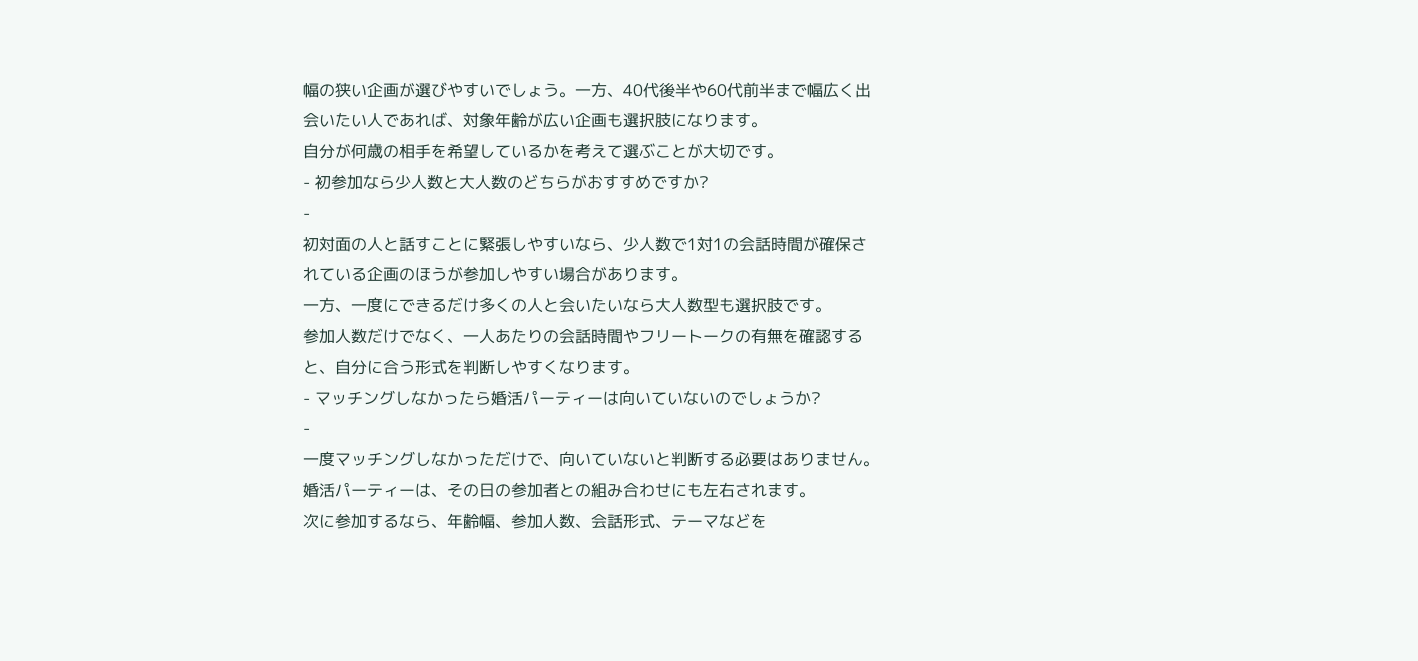幅の狭い企画が選びやすいでしょう。一方、40代後半や60代前半まで幅広く出会いたい人であれば、対象年齢が広い企画も選択肢になります。
自分が何歳の相手を希望しているかを考えて選ぶことが大切です。
- 初参加なら少人数と大人数のどちらがおすすめですか?
-
初対面の人と話すことに緊張しやすいなら、少人数で1対1の会話時間が確保されている企画のほうが参加しやすい場合があります。
一方、一度にできるだけ多くの人と会いたいなら大人数型も選択肢です。
参加人数だけでなく、一人あたりの会話時間やフリートークの有無を確認すると、自分に合う形式を判断しやすくなります。
- マッチングしなかったら婚活パーティーは向いていないのでしょうか?
-
一度マッチングしなかっただけで、向いていないと判断する必要はありません。
婚活パーティーは、その日の参加者との組み合わせにも左右されます。
次に参加するなら、年齢幅、参加人数、会話形式、テーマなどを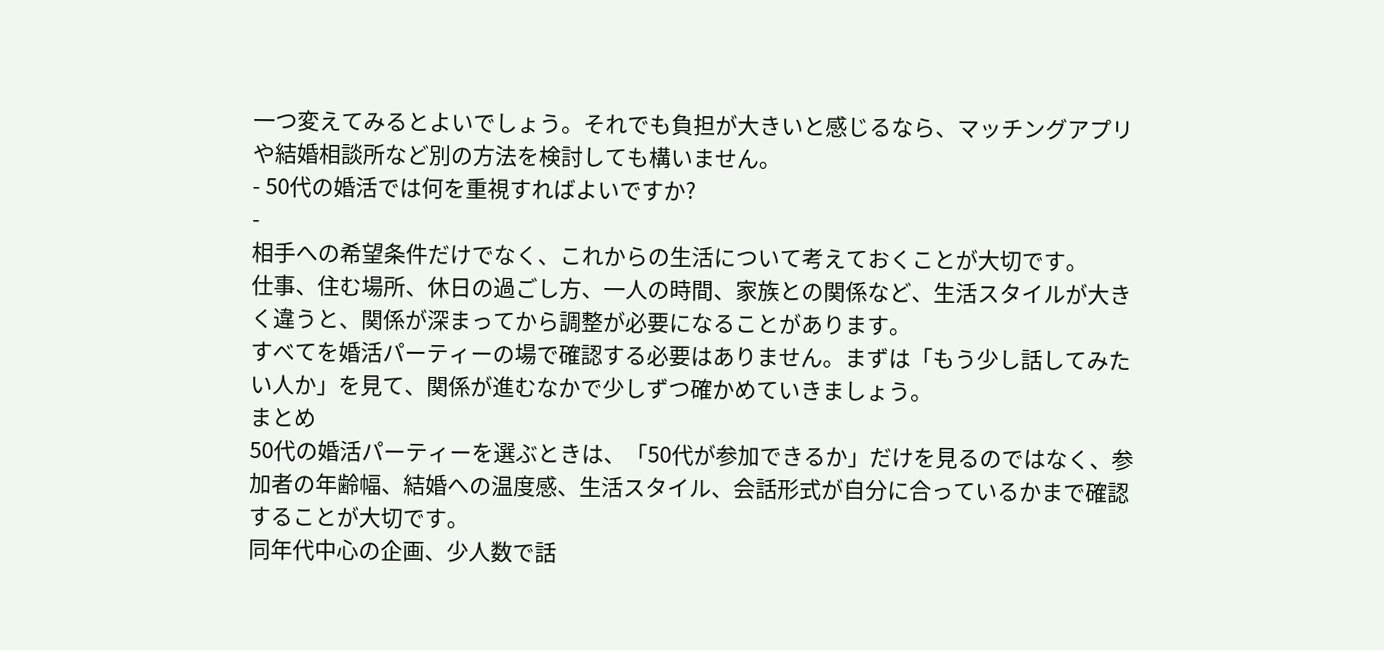一つ変えてみるとよいでしょう。それでも負担が大きいと感じるなら、マッチングアプリや結婚相談所など別の方法を検討しても構いません。
- 50代の婚活では何を重視すればよいですか?
-
相手への希望条件だけでなく、これからの生活について考えておくことが大切です。
仕事、住む場所、休日の過ごし方、一人の時間、家族との関係など、生活スタイルが大きく違うと、関係が深まってから調整が必要になることがあります。
すべてを婚活パーティーの場で確認する必要はありません。まずは「もう少し話してみたい人か」を見て、関係が進むなかで少しずつ確かめていきましょう。
まとめ
50代の婚活パーティーを選ぶときは、「50代が参加できるか」だけを見るのではなく、参加者の年齢幅、結婚への温度感、生活スタイル、会話形式が自分に合っているかまで確認することが大切です。
同年代中心の企画、少人数で話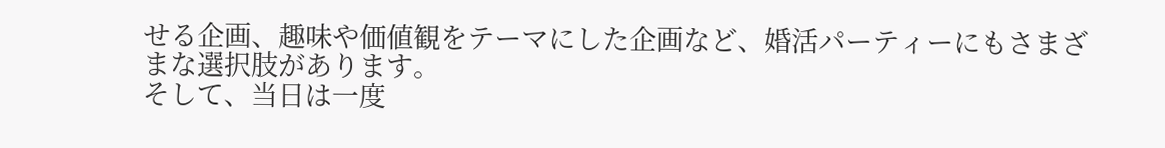せる企画、趣味や価値観をテーマにした企画など、婚活パーティーにもさまざまな選択肢があります。
そして、当日は一度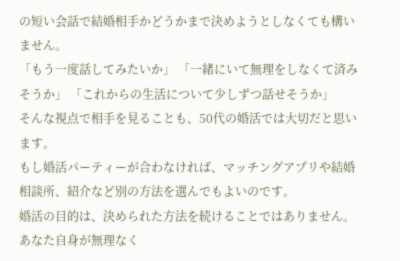の短い会話で結婚相手かどうかまで決めようとしなくても構いません。
「もう一度話してみたいか」 「一緒にいて無理をしなくて済みそうか」 「これからの生活について少しずつ話せそうか」
そんな視点で相手を見ることも、50代の婚活では大切だと思います。
もし婚活パーティーが合わなければ、マッチングアプリや結婚相談所、紹介など別の方法を選んでもよいのです。
婚活の目的は、決められた方法を続けることではありません。
あなた自身が無理なく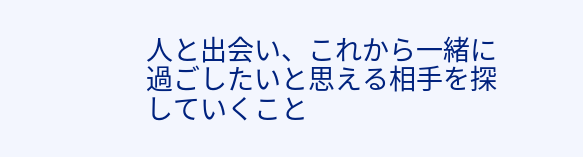人と出会い、これから一緒に過ごしたいと思える相手を探していくこと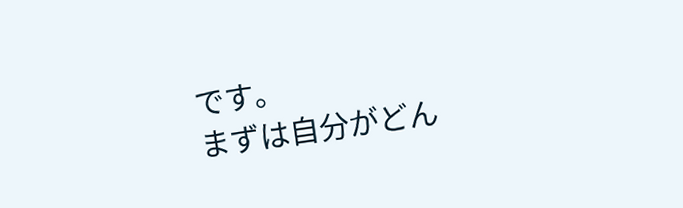です。
まずは自分がどん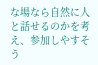な場なら自然に人と話せるのかを考え、参加しやすそう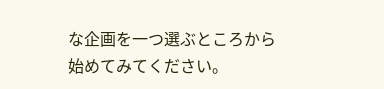な企画を一つ選ぶところから始めてみてください。